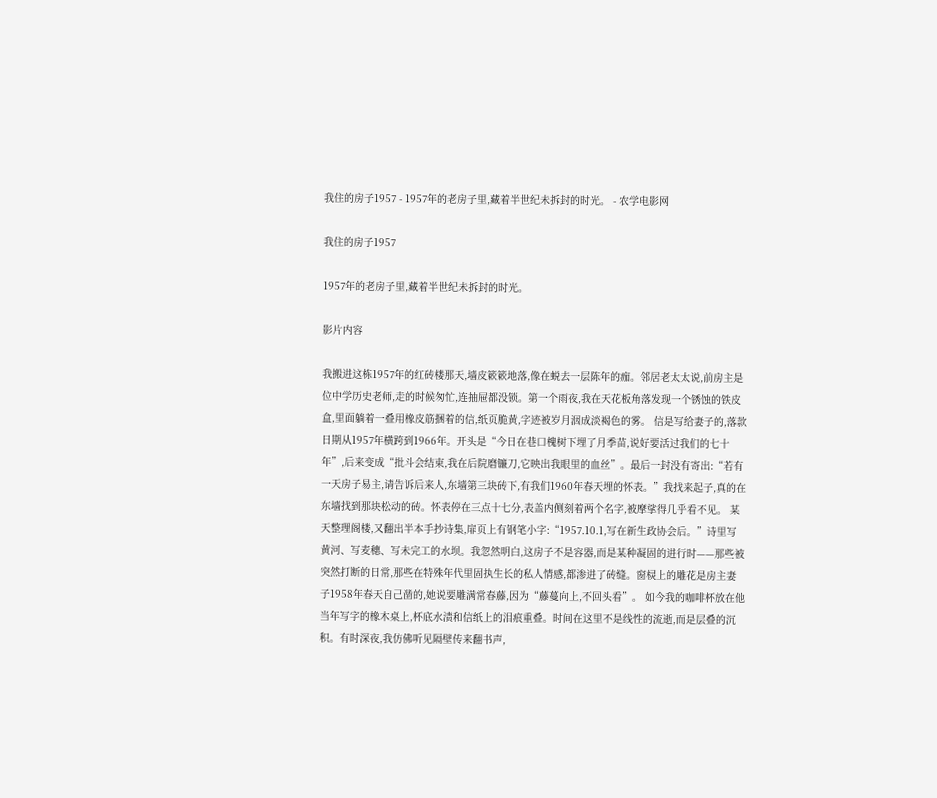我住的房子1957 - 1957年的老房子里,藏着半世纪未拆封的时光。 - 农学电影网

我住的房子1957

1957年的老房子里,藏着半世纪未拆封的时光。

影片内容

我搬进这栋1957年的红砖楼那天,墙皮簌簌地落,像在蜕去一层陈年的痂。邻居老太太说,前房主是位中学历史老师,走的时候匆忙,连抽屉都没锁。第一个雨夜,我在天花板角落发现一个锈蚀的铁皮盒,里面躺着一叠用橡皮筋捆着的信,纸页脆黄,字迹被岁月洇成淡褐色的雾。 信是写给妻子的,落款日期从1957年横跨到1966年。开头是“今日在巷口槐树下埋了月季苗,说好要活过我们的七十年”,后来变成“批斗会结束,我在后院磨镰刀,它映出我眼里的血丝”。最后一封没有寄出:“若有一天房子易主,请告诉后来人,东墙第三块砖下,有我们1960年春天埋的怀表。”我找来起子,真的在东墙找到那块松动的砖。怀表停在三点十七分,表盖内侧刻着两个名字,被摩挲得几乎看不见。 某天整理阁楼,又翻出半本手抄诗集,扉页上有钢笔小字:“1957.10.1,写在新生政协会后。”诗里写黄河、写麦穗、写未完工的水坝。我忽然明白,这房子不是容器,而是某种凝固的进行时——那些被突然打断的日常,那些在特殊年代里固执生长的私人情感,都渗进了砖缝。窗棂上的雕花是房主妻子1958年春天自己凿的,她说要雕满常春藤,因为“藤蔓向上,不回头看”。 如今我的咖啡杯放在他当年写字的橡木桌上,杯底水渍和信纸上的泪痕重叠。时间在这里不是线性的流逝,而是层叠的沉积。有时深夜,我仿佛听见隔壁传来翻书声,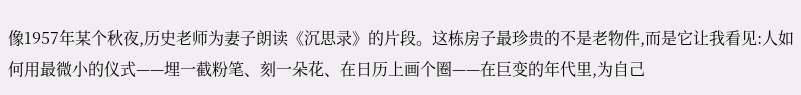像1957年某个秋夜,历史老师为妻子朗读《沉思录》的片段。这栋房子最珍贵的不是老物件,而是它让我看见:人如何用最微小的仪式——埋一截粉笔、刻一朵花、在日历上画个圈——在巨变的年代里,为自己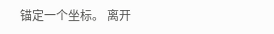锚定一个坐标。 离开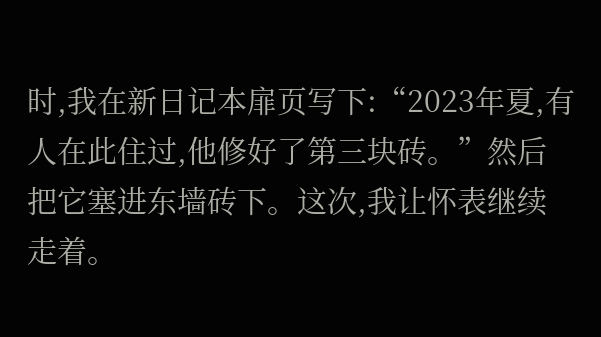时,我在新日记本扉页写下:“2023年夏,有人在此住过,他修好了第三块砖。”然后把它塞进东墙砖下。这次,我让怀表继续走着。